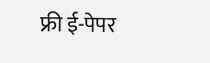फ्री ई-पेपर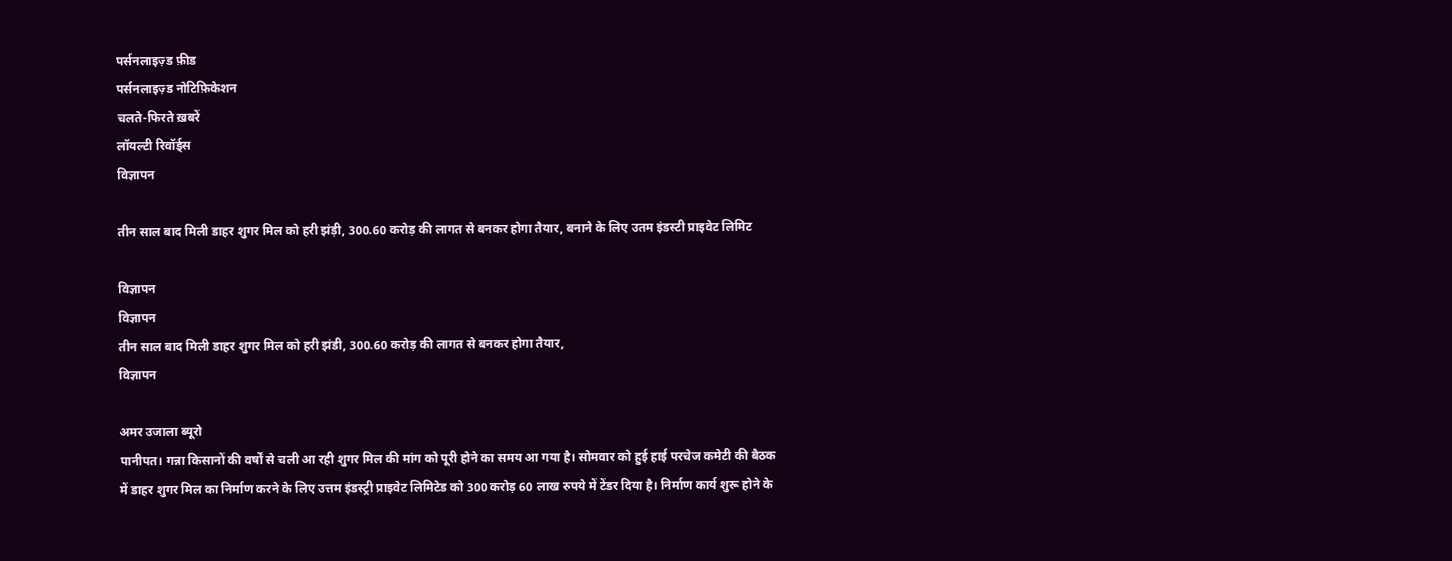पर्सनलाइज़्ड फ़ीड
पर्सनलाइज़्ड नोटिफ़िकेशन
चलते-फिरते ख़बरें
लॉयल्टी रिवॉर्ड्स
विज्ञापन

तीन साल बाद मिली डाहर शुगर मिल को हरी झंड़ी, 300.60 करोड़ की लागत से बनकर होगा तैयार, बनाने के लिए उतम इंडस्टी प्राइवेट लिमिट

विज्ञापन
विज्ञापन
तीन साल बाद मिली डाहर शुगर मिल को हरी झंडी, 300.60 करोड़ की लागत से बनकर होगा तैयार,
विज्ञापन

अमर उजाला ब्यूरो
पानीपत। गन्ना किसानों की वर्षों से चली आ रही शुगर मिल की मांग को पूरी होने का समय आ गया है। सोमवार को हुई हाई परचेज कमेटी की बैठक में डाहर शुगर मिल का निर्माण करने के लिए उत्तम इंडस्ट्री प्राइवेट लिमिटेड को 300 करोड़ 60 लाख रुपये में टेंडर दिया है। निर्माण कार्य शुरू होने के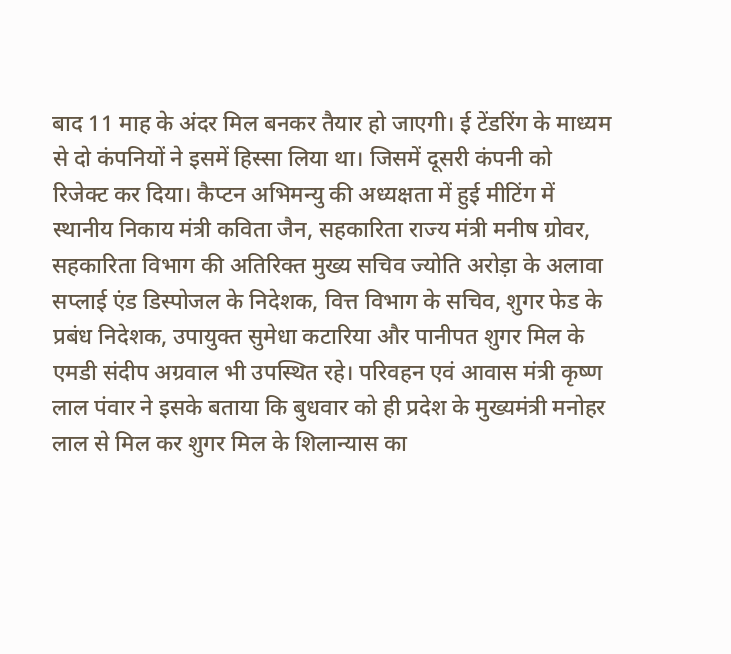बाद 11 माह के अंदर मिल बनकर तैयार हो जाएगी। ई टेंडरिंग के माध्यम से दो कंपनियों ने इसमें हिस्सा लिया था। जिसमें दूसरी कंपनी को रिजेक्ट कर दिया। कैप्टन अभिमन्यु की अध्यक्षता में हुई मीटिंग में स्थानीय निकाय मंत्री कविता जैन, सहकारिता राज्य मंत्री मनीष ग्रोवर, सहकारिता विभाग की अतिरिक्त मुख्य सचिव ज्योति अरोड़ा के अलावा सप्लाई एंड डिस्पोजल के निदेशक, वित्त विभाग के सचिव, शुगर फेड के प्रबंध निदेशक, उपायुक्त सुमेधा कटारिया और पानीपत शुगर मिल के एमडी संदीप अग्रवाल भी उपस्थित रहे। परिवहन एवं आवास मंत्री कृष्ण लाल पंवार ने इसके बताया कि बुधवार को ही प्रदेश के मुख्यमंत्री मनोहर लाल से मिल कर शुगर मिल के शिलान्यास का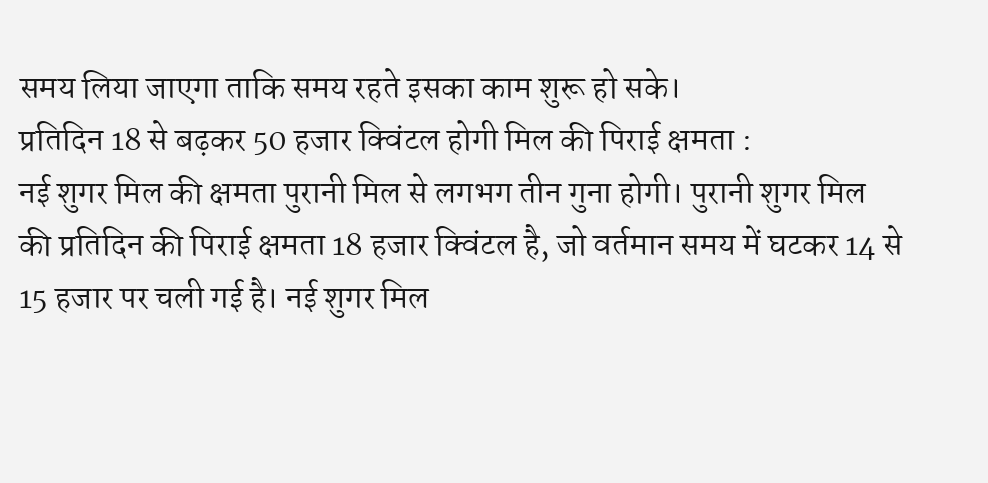समय लिया जाएगा ताकि समय रहते इसका काम शुरू हो सके।
प्रतिदिन 18 से बढ़कर 50 हजार क्विंटल होगी मिल की पिराई क्षमता :
नई शुगर मिल की क्षमता पुरानी मिल से लगभग तीन गुना होगी। पुरानी शुगर मिल की प्रतिदिन की पिराई क्षमता 18 हजार क्विंटल है, जो वर्तमान समय में घटकर 14 से 15 हजार पर चली गई है। नई शुगर मिल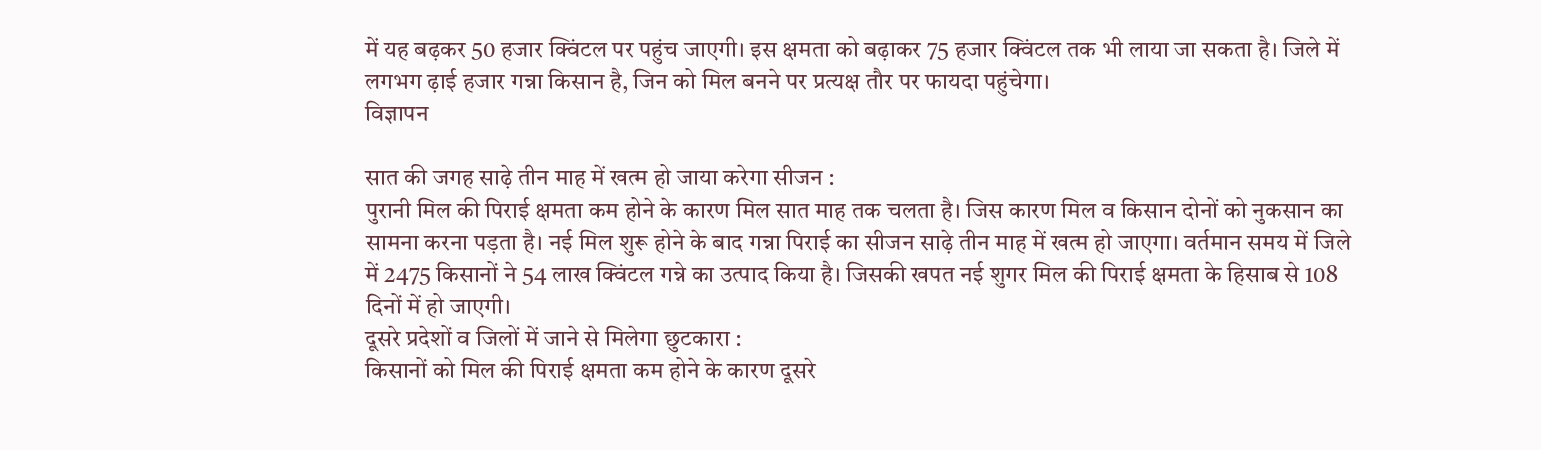में यह बढ़कर 50 हजार क्विंटल पर पहुंच जाएगी। इस क्षमता को बढ़ाकर 75 हजार क्विंटल तक भी लाया जा सकता है। जिले में लगभग ढ़ाई हजार गन्ना किसान है, जिन को मिल बनने पर प्रत्यक्ष तौर पर फायदा पहुंचेगा।
विज्ञापन

सात की जगह साढ़े तीन माह में खत्म हो जाया करेगा सीजन :
पुरानी मिल की पिराई क्षमता कम होने के कारण मिल सात माह तक चलता है। जिस कारण मिल व किसान दोनों को नुकसान का सामना करना पड़ता है। नई मिल शुरू होने के बाद गन्ना पिराई का सीजन साढ़े तीन माह में खत्म हो जाएगा। वर्तमान समय में जिले में 2475 किसानों ने 54 लाख क्विंटल गन्ने का उत्पाद किया है। जिसकी खपत नई शुगर मिल की पिराई क्षमता के हिसाब से 108 दिनों में हो जाएगी।
दूसरे प्रदेशों व जिलों में जाने से मिलेगा छुटकारा :
किसानों को मिल की पिराई क्षमता कम होने के कारण दूसरे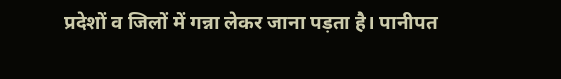प्रदेशों व जिलों में गन्ना लेकर जाना पड़ता है। पानीपत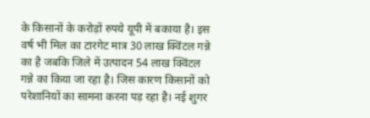के किसानों के करोड़ों रुपये यूपी में बकाया है। इस वर्ष भी मिल का टारगेट मात्र 30 लाख क्विंटल गन्ने का है जबकि जिले में उत्पादन 54 लाख क्विंटल गन्ने का किया जा रहा है। जिस कारण किसानों को परेशानियों का सामना करना पड़ रहा है। नई शुगर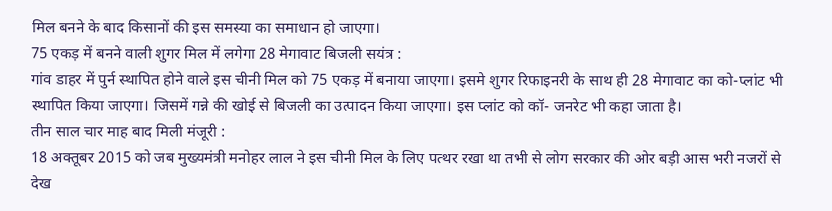मिल बनने के बाद किसानों की इस समस्या का समाधान हो जाएगा।
75 एकड़ में बनने वाली शुगर मिल में लगेगा 28 मेगावाट बिजली सयंत्र :
गांव डाहर में पुर्न स्थापित होने वाले इस चीनी मिल को 75 एकड़ में बनाया जाएगा। इसमे शुगर रिफाइनरी के साथ ही 28 मेगावाट का को-प्लांट भी स्थापित किया जाएगा। जिसमें गन्ने की खोई से बिजली का उत्पादन किया जाएगा। इस प्लांट को कॉ- जनरेट भी कहा जाता है।
तीन साल चार माह बाद मिली मंजूरी :
18 अक्तूबर 2015 को जब मुख्यमंत्री मनोहर लाल ने इस चीनी मिल के लिए पत्थर रखा था तभी से लोग सरकार की ओर बड़ी आस भरी नजरों से देख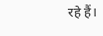रहे हैं।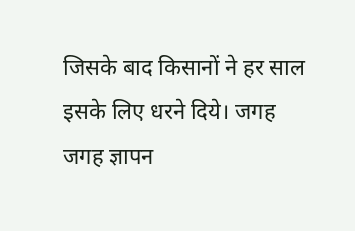जिसके बाद किसानों ने हर साल इसके लिए धरने दिये। जगह जगह ज्ञापन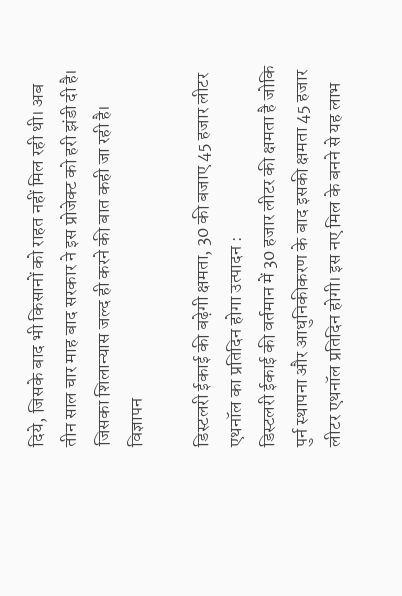दिये, जिसके बाद भी किसानों को राहत नहीं मिल रही थी। अब तीन साल चार माह बाद सरकार ने इस प्रोजेक्ट को हरी झंडी दी है। जिसका शिलान्यास जल्द ही करने की बात कही जा रही है।
विज्ञापन

डिस्टलरी ईकाई की बढ़ेगी क्षमता, 30 की बजाए 45 हजार लीटर एथनॉल का प्रतिदिन होगा उत्पादन :
डिस्टलरी ईकाई की वर्तमान में 30 हजार लीटर की क्षमता है जोकि पुर्न स्थापना और आधुनिकीकरण के बाद इसकी क्षमता 45 हजार लीटर एथनॉल प्रतिदिन होगी। इस नए मिल के बनने से यह लाभ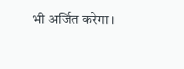भी अर्जित करेगा।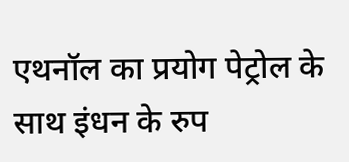एथनॉल का प्रयोग पेट्रोल के साथ इंधन के रुप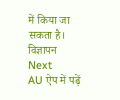में किया जा सकता है।
विज्ञापन
Next
AU ऐप में पढ़ें